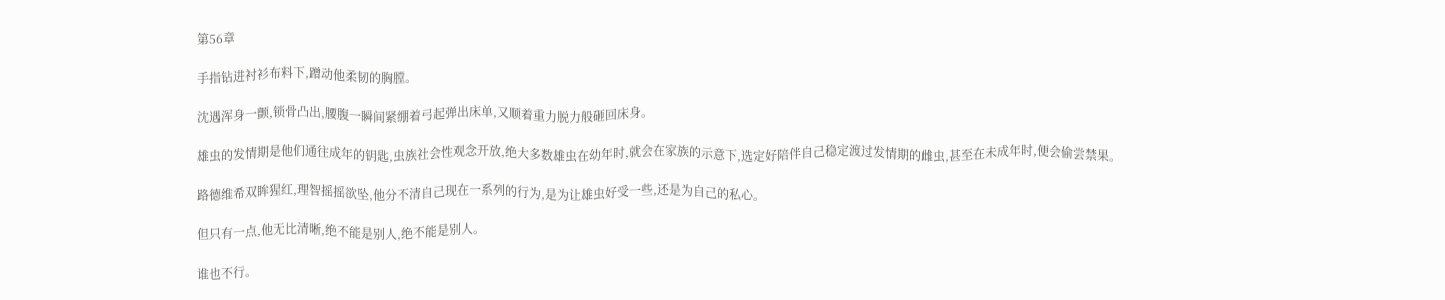第56章

手指钻进衬衫布料下,蹭动他柔韧的胸膛。

沈遇浑身一颤,锁骨凸出,腰腹一瞬间紧绷着弓起弹出床单,又顺着重力脱力般砸回床身。

雄虫的发情期是他们通往成年的钥匙,虫族社会性观念开放,绝大多数雄虫在幼年时,就会在家族的示意下,选定好陪伴自己稳定渡过发情期的雌虫,甚至在未成年时,便会偷尝禁果。

路德维希双眸猩红,理智摇摇欲坠,他分不清自己现在一系列的行为,是为让雄虫好受一些,还是为自己的私心。

但只有一点,他无比清晰,绝不能是别人,绝不能是别人。

谁也不行。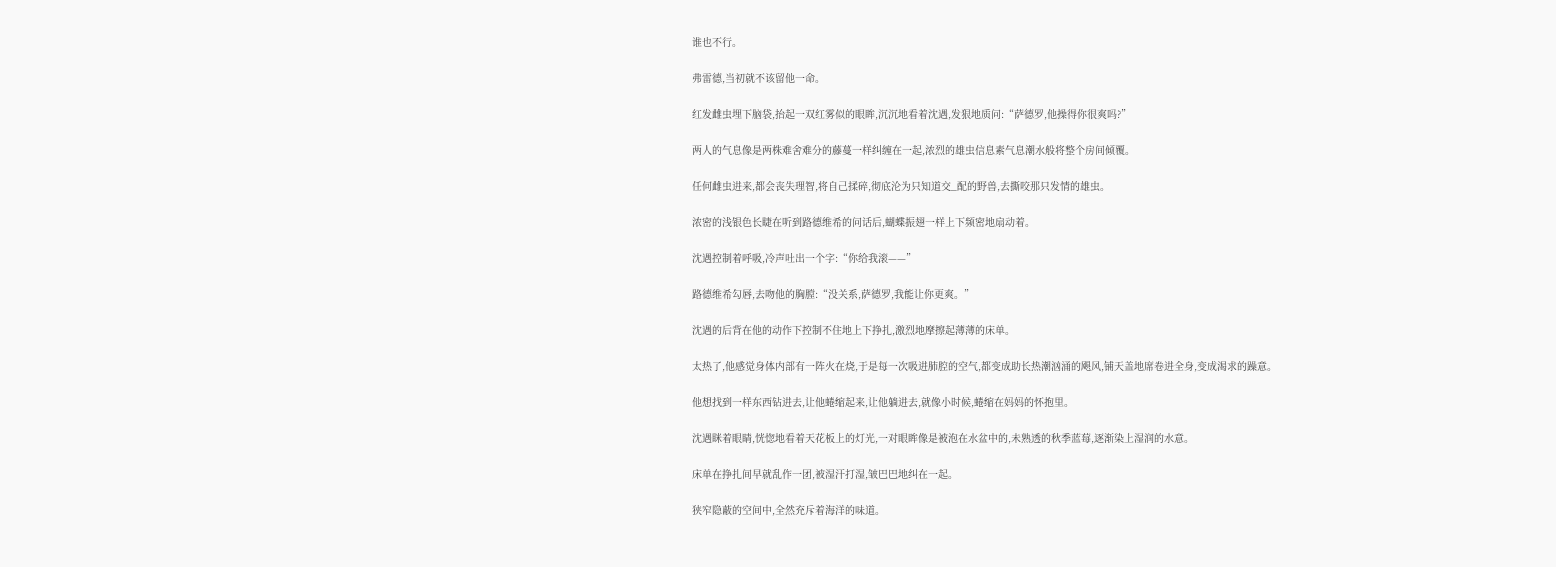谁也不行。

弗雷德,当初就不该留他一命。

红发雌虫埋下脑袋,抬起一双红雾似的眼眸,沉沉地看着沈遇,发狠地质问:“萨德罗,他操得你很爽吗?”

两人的气息像是两株难舍难分的藤蔓一样纠缠在一起,浓烈的雄虫信息素气息潮水般将整个房间倾覆。

任何雌虫进来,都会丧失理智,将自己揉碎,彻底沦为只知道交_配的野兽,去撕咬那只发情的雄虫。

浓密的浅银色长睫在听到路德维希的问话后,蝴蝶振翅一样上下频密地扇动着。

沈遇控制着呼吸,冷声吐出一个字:“你给我滚——”

路德维希勾唇,去吻他的胸膛:“没关系,萨德罗,我能让你更爽。”

沈遇的后背在他的动作下控制不住地上下挣扎,激烈地摩擦起薄薄的床单。

太热了,他感觉身体内部有一阵火在烧,于是每一次吸进肺腔的空气,都变成助长热潮汹涌的飓风,铺天盖地席卷进全身,变成渴求的躁意。

他想找到一样东西钻进去,让他蜷缩起来,让他躺进去,就像小时候,蜷缩在妈妈的怀抱里。

沈遇眯着眼睛,恍惚地看着天花板上的灯光,一对眼眸像是被泡在水盆中的,未熟透的秋季蓝莓,逐渐染上湿润的水意。

床单在挣扎间早就乱作一团,被湿汗打湿,皱巴巴地纠在一起。

狭窄隐蔽的空间中,全然充斥着海洋的味道。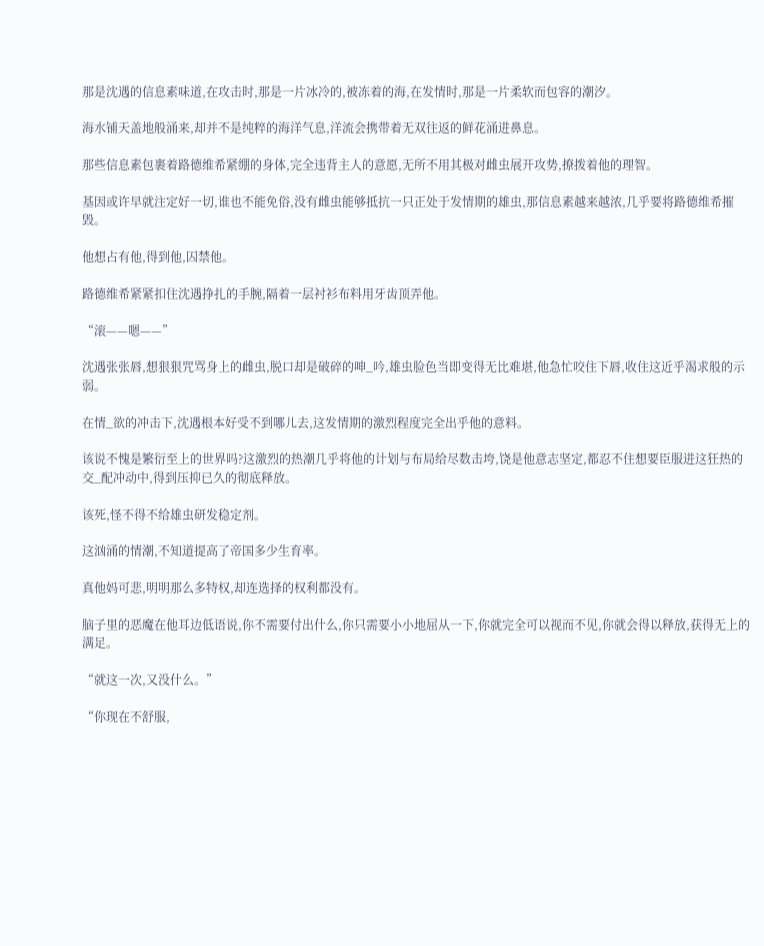那是沈遇的信息素味道,在攻击时,那是一片冰冷的,被冻着的海,在发情时,那是一片柔软而包容的潮汐。

海水铺天盖地般涌来,却并不是纯粹的海洋气息,洋流会携带着无双往返的鲜花涌进鼻息。

那些信息素包裹着路德维希紧绷的身体,完全违背主人的意愿,无所不用其极对雌虫展开攻势,撩拨着他的理智。

基因或许早就注定好一切,谁也不能免俗,没有雌虫能够抵抗一只正处于发情期的雄虫,那信息素越来越浓,几乎要将路德维希摧毁。

他想占有他,得到他,囚禁他。

路德维希紧紧扣住沈遇挣扎的手腕,隔着一层衬衫布料用牙齿顶弄他。

“滚——嗯——”

沈遇张张唇,想狠狠咒骂身上的雌虫,脱口却是破碎的呻_吟,雄虫脸色当即变得无比难堪,他急忙咬住下唇,收住这近乎渴求般的示弱。

在情_欲的冲击下,沈遇根本好受不到哪儿去,这发情期的激烈程度完全出乎他的意料。

该说不愧是繁衍至上的世界吗?这激烈的热潮几乎将他的计划与布局给尽数击垮,饶是他意志坚定,都忍不住想要臣服进这狂热的交_配冲动中,得到压抑已久的彻底释放。

该死,怪不得不给雄虫研发稳定剂。

这汹涌的情潮,不知道提高了帝国多少生育率。

真他妈可悲,明明那么多特权,却连选择的权利都没有。

脑子里的恶魔在他耳边低语说,你不需要付出什么,你只需要小小地屈从一下,你就完全可以视而不见,你就会得以释放,获得无上的满足。

“就这一次,又没什么。”

“你现在不舒服,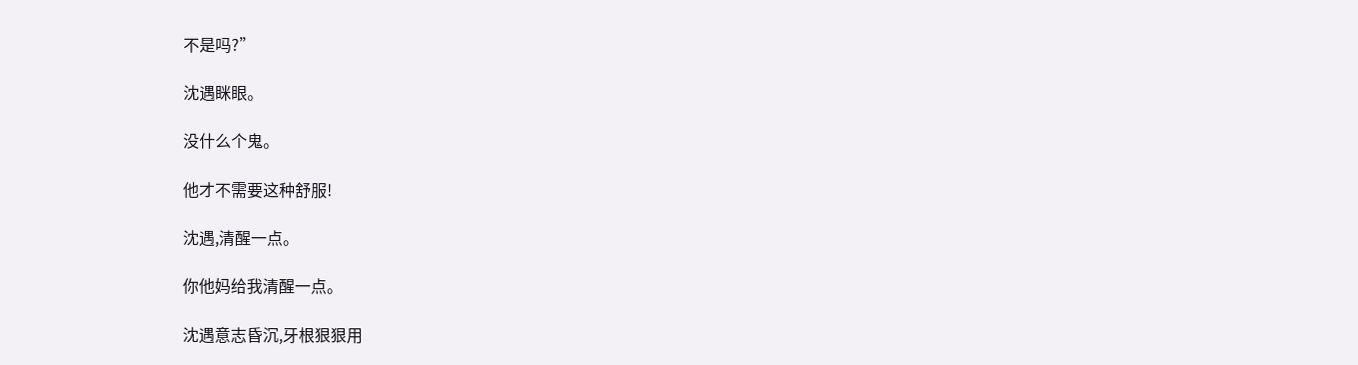不是吗?”

沈遇眯眼。

没什么个鬼。

他才不需要这种舒服!

沈遇,清醒一点。

你他妈给我清醒一点。

沈遇意志昏沉,牙根狠狠用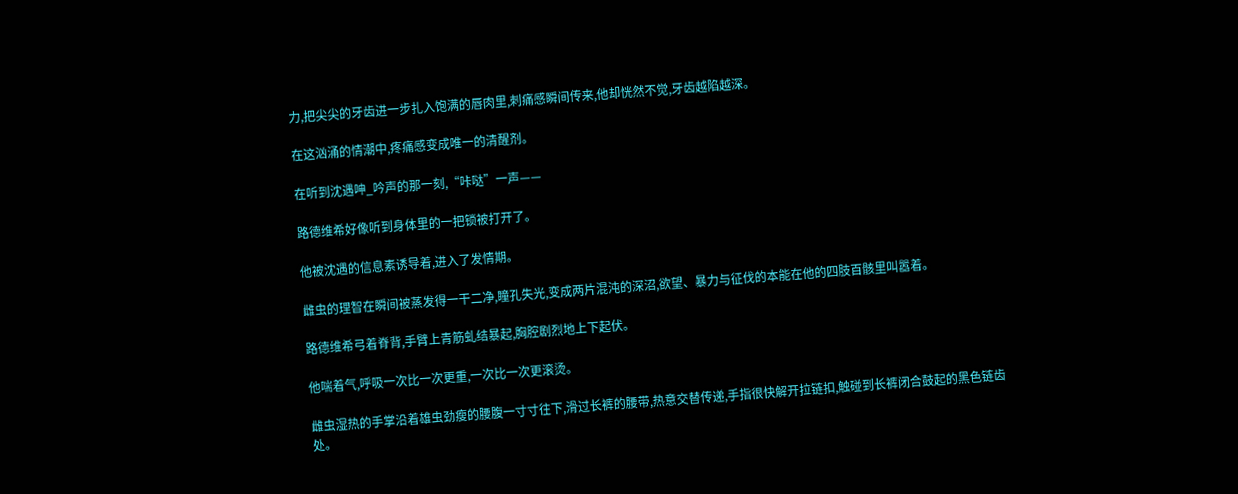力,把尖尖的牙齿进一步扎入饱满的唇肉里,刺痛感瞬间传来,他却恍然不觉,牙齿越陷越深。

在这汹涌的情潮中,疼痛感变成唯一的清醒剂。

在听到沈遇呻_吟声的那一刻,“咔哒”一声——

路德维希好像听到身体里的一把锁被打开了。

他被沈遇的信息素诱导着,进入了发情期。

雌虫的理智在瞬间被蒸发得一干二净,瞳孔失光,变成两片混沌的深沼,欲望、暴力与征伐的本能在他的四肢百骸里叫嚣着。

路德维希弓着脊背,手臂上青筋虬结暴起,胸腔剧烈地上下起伏。

他喘着气,呼吸一次比一次更重,一次比一次更滚烫。

雌虫湿热的手掌沿着雄虫劲瘦的腰腹一寸寸往下,滑过长裤的腰带,热意交替传递,手指很快解开拉链扣,触碰到长裤闭合鼓起的黑色链齿处。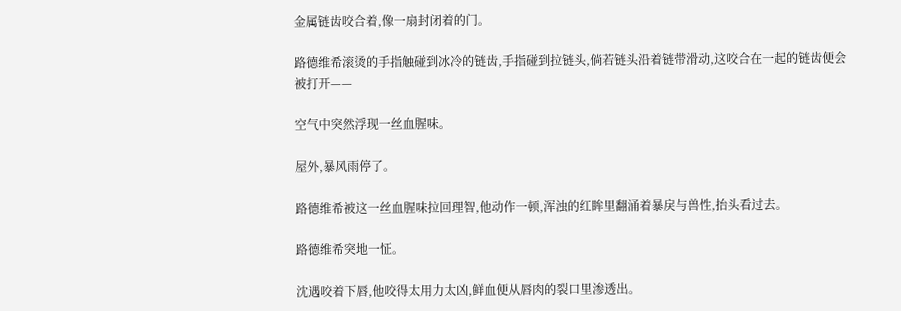金属链齿咬合着,像一扇封闭着的门。

路德维希滚烫的手指触碰到冰冷的链齿,手指碰到拉链头,倘若链头沿着链带滑动,这咬合在一起的链齿便会被打开——

空气中突然浮现一丝血腥味。

屋外,暴风雨停了。

路德维希被这一丝血腥味拉回理智,他动作一顿,浑浊的红眸里翻涌着暴戾与兽性,抬头看过去。

路德维希突地一怔。

沈遇咬着下唇,他咬得太用力太凶,鲜血便从唇肉的裂口里渗透出。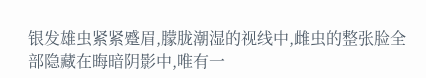银发雄虫紧紧蹙眉,朦胧潮湿的视线中,雌虫的整张脸全部隐藏在晦暗阴影中,唯有一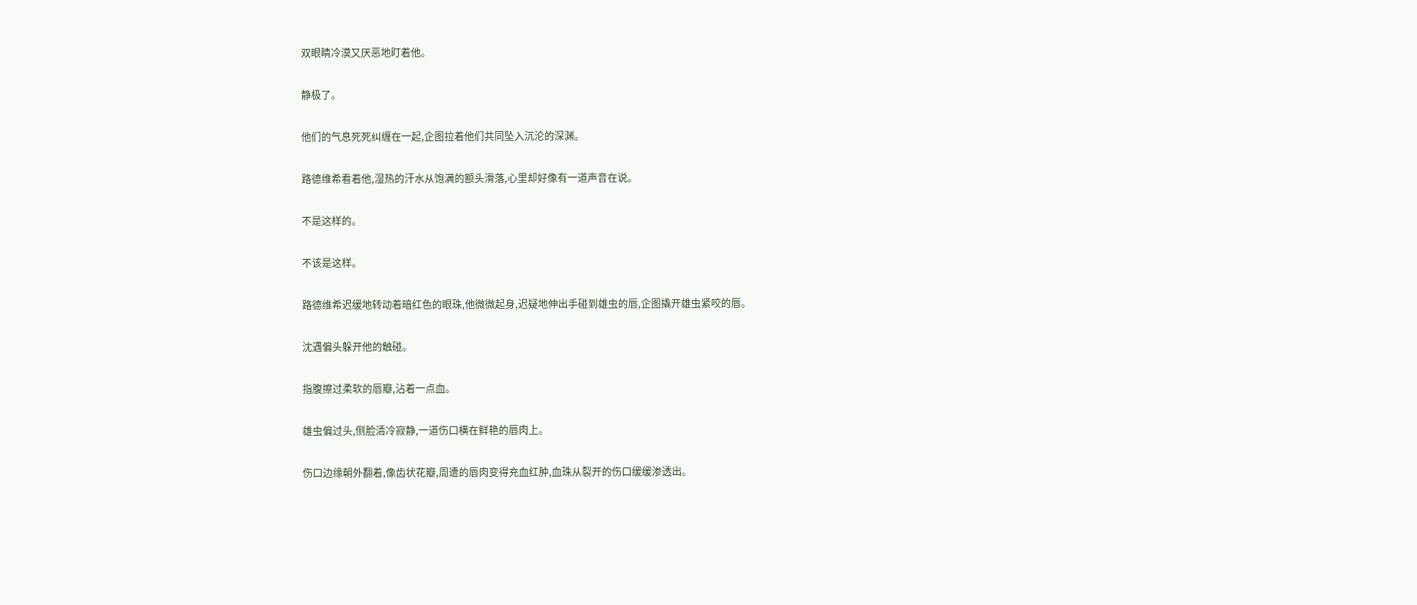双眼睛冷漠又厌恶地盯着他。

静极了。

他们的气息死死纠缠在一起,企图拉着他们共同坠入沉沦的深渊。

路德维希看着他,湿热的汗水从饱满的额头滑落,心里却好像有一道声音在说。

不是这样的。

不该是这样。

路德维希迟缓地转动着暗红色的眼珠,他微微起身,迟疑地伸出手碰到雄虫的唇,企图撬开雄虫紧咬的唇。

沈遇偏头躲开他的触碰。

指腹擦过柔软的唇瓣,沾着一点血。

雄虫偏过头,侧脸清冷寂静,一道伤口横在鲜艳的唇肉上。

伤口边缘朝外翻着,像齿状花瓣,周遭的唇肉变得充血红肿,血珠从裂开的伤口缓缓渗透出。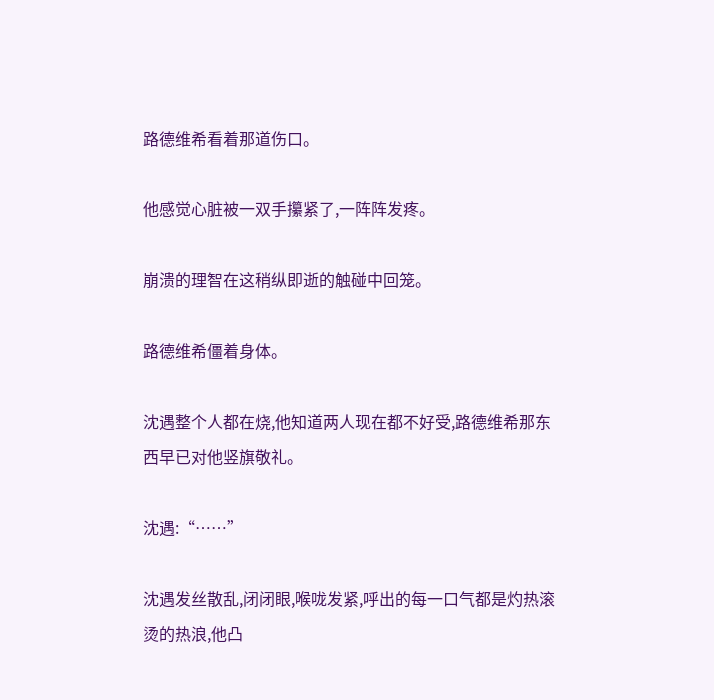路德维希看着那道伤口。

他感觉心脏被一双手攥紧了,一阵阵发疼。

崩溃的理智在这稍纵即逝的触碰中回笼。

路德维希僵着身体。

沈遇整个人都在烧,他知道两人现在都不好受,路德维希那东西早已对他竖旗敬礼。

沈遇:“……”

沈遇发丝散乱,闭闭眼,喉咙发紧,呼出的每一口气都是灼热滚烫的热浪,他凸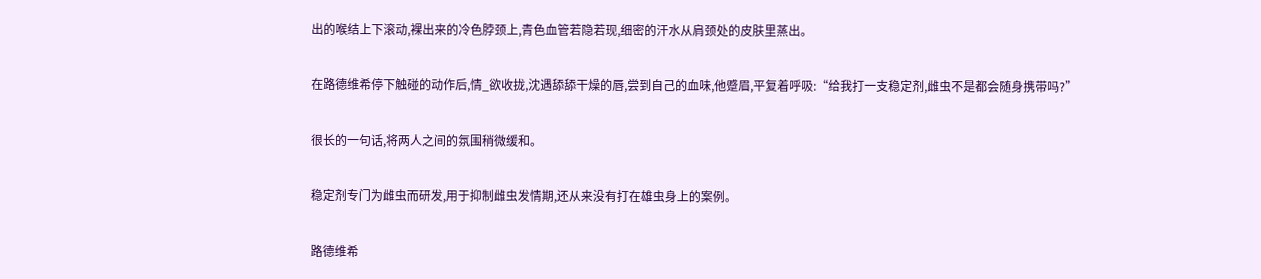出的喉结上下滚动,裸出来的冷色脖颈上,青色血管若隐若现,细密的汗水从肩颈处的皮肤里蒸出。

在路德维希停下触碰的动作后,情_欲收拢,沈遇舔舔干燥的唇,尝到自己的血味,他蹙眉,平复着呼吸:“给我打一支稳定剂,雌虫不是都会随身携带吗?”

很长的一句话,将两人之间的氛围稍微缓和。

稳定剂专门为雌虫而研发,用于抑制雌虫发情期,还从来没有打在雄虫身上的案例。

路德维希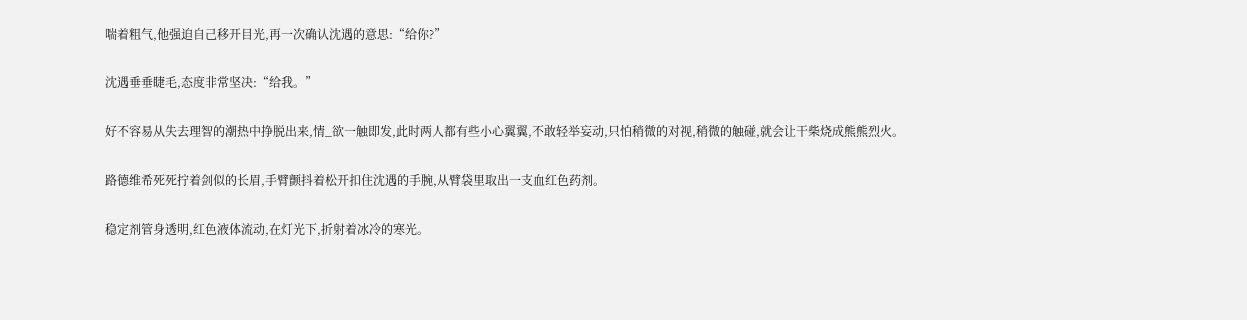喘着粗气,他强迫自己移开目光,再一次确认沈遇的意思:“给你?”

沈遇垂垂睫毛,态度非常坚决:“给我。”

好不容易从失去理智的潮热中挣脱出来,情_欲一触即发,此时两人都有些小心翼翼,不敢轻举妄动,只怕稍微的对视,稍微的触碰,就会让干柴烧成熊熊烈火。

路德维希死死拧着剑似的长眉,手臂颤抖着松开扣住沈遇的手腕,从臂袋里取出一支血红色药剂。

稳定剂管身透明,红色液体流动,在灯光下,折射着冰冷的寒光。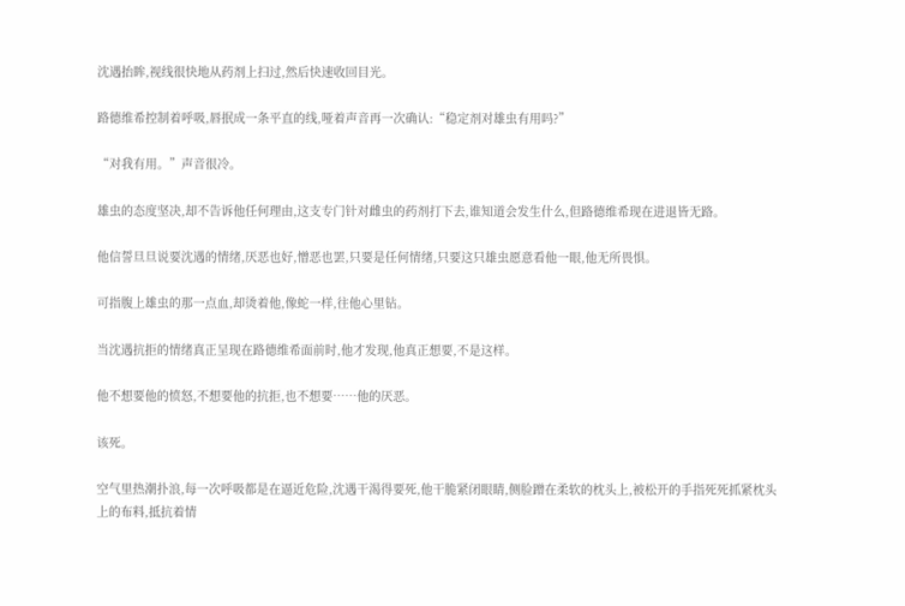沈遇抬眸,视线很快地从药剂上扫过,然后快速收回目光。

路德维希控制着呼吸,唇抿成一条平直的线,哑着声音再一次确认:“稳定剂对雄虫有用吗?”

“对我有用。”声音很冷。

雄虫的态度坚决,却不告诉他任何理由,这支专门针对雌虫的药剂打下去,谁知道会发生什么,但路德维希现在进退皆无路。

他信誓旦旦说要沈遇的情绪,厌恶也好,憎恶也罢,只要是任何情绪,只要这只雄虫愿意看他一眼,他无所畏惧。

可指腹上雄虫的那一点血,却烫着他,像蛇一样,往他心里钻。

当沈遇抗拒的情绪真正呈现在路德维希面前时,他才发现,他真正想要,不是这样。

他不想要他的愤怒,不想要他的抗拒,也不想要……他的厌恶。

该死。

空气里热潮扑浪,每一次呼吸都是在逼近危险,沈遇干渴得要死,他干脆紧闭眼睛,侧脸蹭在柔软的枕头上,被松开的手指死死抓紧枕头上的布料,抵抗着情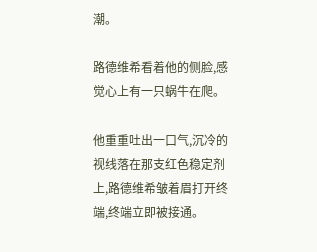潮。

路德维希看着他的侧脸,感觉心上有一只蜗牛在爬。

他重重吐出一口气,沉冷的视线落在那支红色稳定剂上,路德维希皱着眉打开终端,终端立即被接通。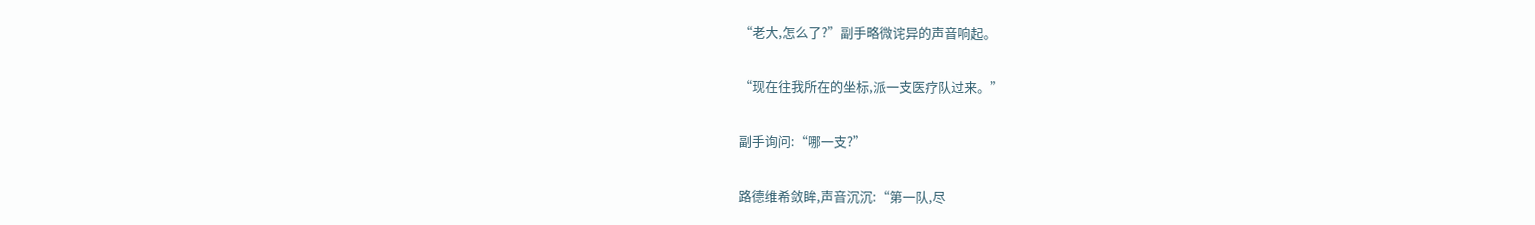“老大,怎么了?”副手略微诧异的声音响起。

“现在往我所在的坐标,派一支医疗队过来。”

副手询问:“哪一支?”

路德维希敛眸,声音沉沉:“第一队,尽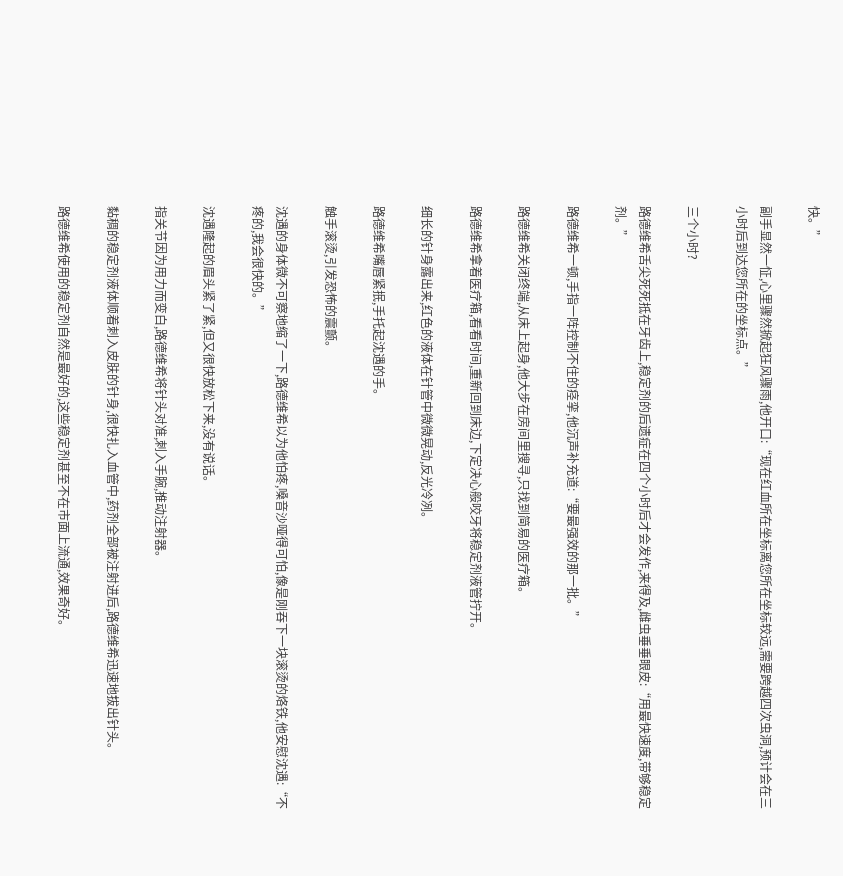快。”

副手显然一怔,心里骤然掀起狂风骤雨,他开口:“现在红血所在坐标离您所在坐标较远,需要跨越四次虫洞,预计会在三小时后到达您所在的坐标点。”

三个小时?

路德维希舌尖死死抵在牙齿上,稳定剂的后遗症在四个小时后才会发作,来得及,雌虫垂垂眼皮:“用最快速度,带够稳定剂。”

路德维希一顿,手指一阵控制不住的痉挛,他沉声补充道:“要最强效的那一批。”

路德维希关闭终端,从床上起身,他大步在房间里搜寻,只找到简易的医疗箱。

路德维希拿着医疗箱,看看时间,重新回到床边,下定决心般咬牙将稳定剂液管拧开。

细长的针身露出来,红色的液体在针管中微微晃动,反光冷冽。

路德维希嘴唇紧抿,手托起沈遇的手。

触手滚烫,引发恐怖的震颤。

沈遇的身体微不可察地缩了一下,路德维希以为他怕疼,嗓音沙哑得可怕,像是刚吞下一块滚烫的烙铁,他安慰沈遇:“不疼的,我会很快的。”

沈遇隆起的眉头紧了紧,但又很快放松下来,没有说话。

指关节因为用力而变白,路德维希将针头对准,刺入手腕,推动注射器。

黏稠的稳定剂液体顺着刺入皮肤的针身,很快扎入血管中,药剂全部被注射进后,路德维希迅速地拔出针头。

路德维希使用的稳定剂自然是最好的,这些稳定剂甚至不在市面上流通,效果奇好。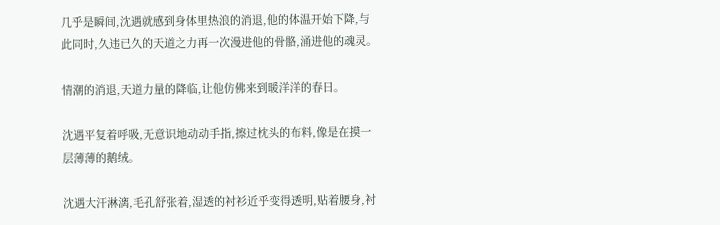几乎是瞬间,沈遇就感到身体里热浪的消退,他的体温开始下降,与此同时,久违已久的天道之力再一次漫进他的骨骼,涌进他的魂灵。

情潮的消退,天道力量的降临,让他仿佛来到暖洋洋的春日。

沈遇平复着呼吸,无意识地动动手指,擦过枕头的布料,像是在摸一层薄薄的鹅绒。

沈遇大汗淋漓,毛孔舒张着,湿透的衬衫近乎变得透明,贴着腰身,衬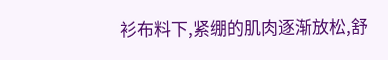衫布料下,紧绷的肌肉逐渐放松,舒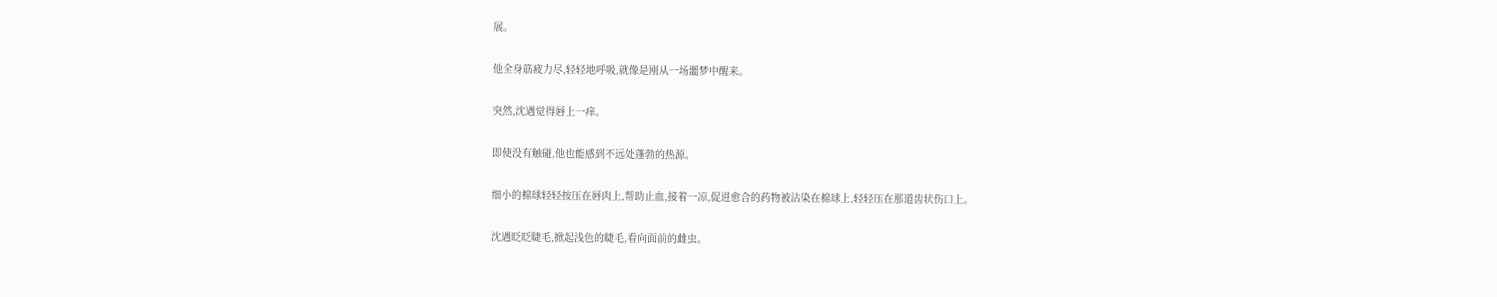展。

他全身筋疲力尽,轻轻地呼吸,就像是刚从一场噩梦中醒来。

突然,沈遇觉得唇上一痒。

即使没有触碰,他也能感到不远处蓬勃的热源。

细小的棉球轻轻按压在唇肉上,帮助止血,接着一凉,促进愈合的药物被沾染在棉球上,轻轻压在那道齿状伤口上。

沈遇眨眨睫毛,掀起浅色的睫毛,看向面前的雌虫。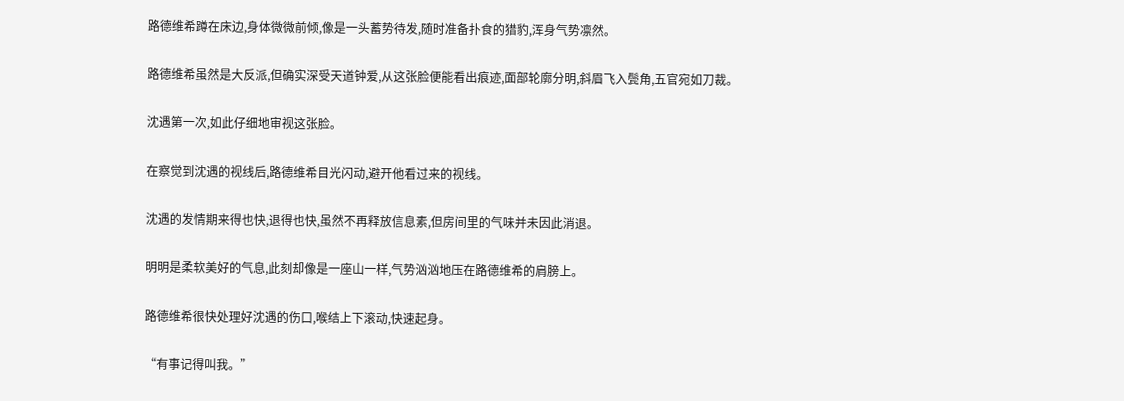路德维希蹲在床边,身体微微前倾,像是一头蓄势待发,随时准备扑食的猎豹,浑身气势凛然。

路德维希虽然是大反派,但确实深受天道钟爱,从这张脸便能看出痕迹,面部轮廓分明,斜眉飞入鬓角,五官宛如刀裁。

沈遇第一次,如此仔细地审视这张脸。

在察觉到沈遇的视线后,路德维希目光闪动,避开他看过来的视线。

沈遇的发情期来得也快,退得也快,虽然不再释放信息素,但房间里的气味并未因此消退。

明明是柔软美好的气息,此刻却像是一座山一样,气势汹汹地压在路德维希的肩膀上。

路德维希很快处理好沈遇的伤口,喉结上下滚动,快速起身。

“有事记得叫我。”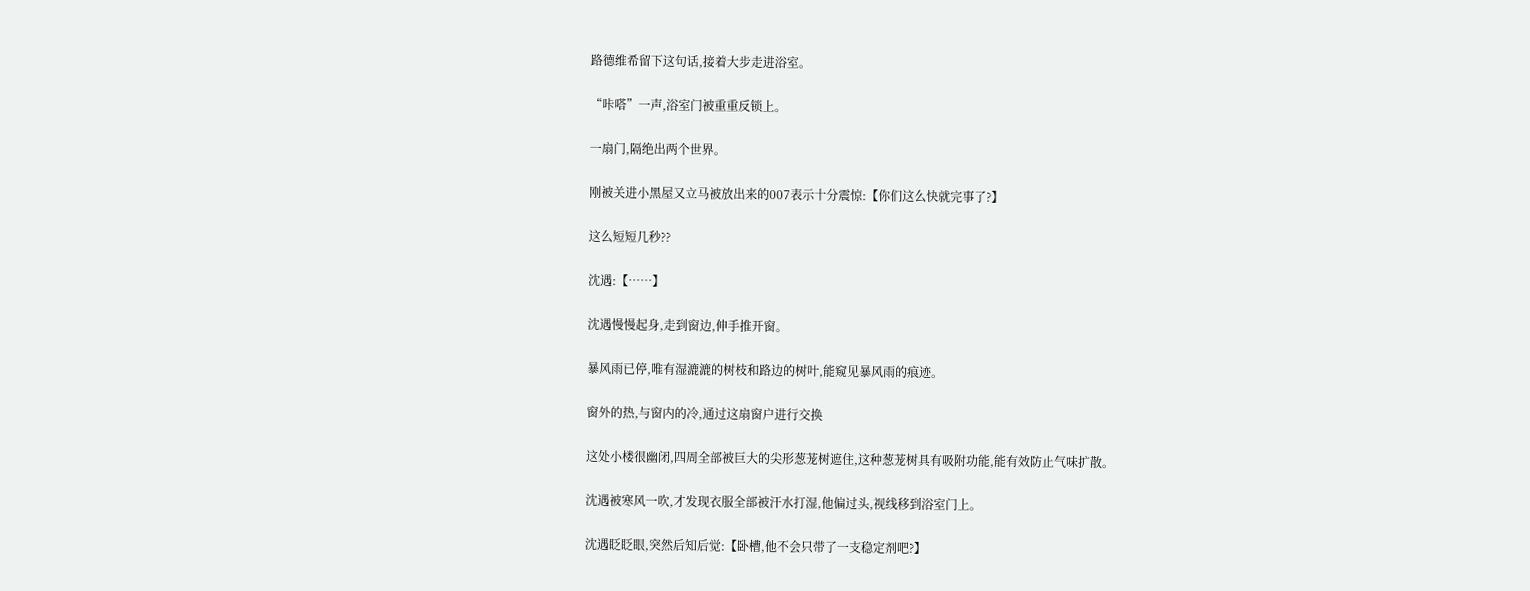路德维希留下这句话,接着大步走进浴室。

“咔嗒”一声,浴室门被重重反锁上。

一扇门,隔绝出两个世界。

刚被关进小黑屋又立马被放出来的007表示十分震惊:【你们这么快就完事了?】

这么短短几秒??

沈遇:【……】

沈遇慢慢起身,走到窗边,伸手推开窗。

暴风雨已停,唯有湿漉漉的树枝和路边的树叶,能窥见暴风雨的痕迹。

窗外的热,与窗内的冷,通过这扇窗户进行交换

这处小楼很幽闭,四周全部被巨大的尖形葱茏树遮住,这种葱茏树具有吸附功能,能有效防止气味扩散。

沈遇被寒风一吹,才发现衣服全部被汗水打湿,他偏过头,视线移到浴室门上。

沈遇眨眨眼,突然后知后觉:【卧槽,他不会只带了一支稳定剂吧?】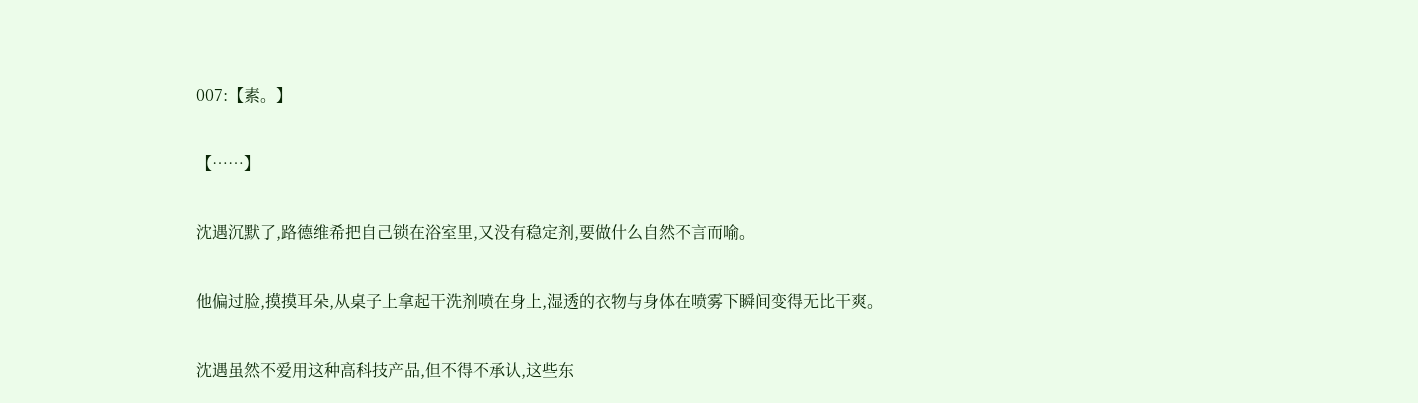007:【素。】

【……】

沈遇沉默了,路德维希把自己锁在浴室里,又没有稳定剂,要做什么自然不言而喻。

他偏过脸,摸摸耳朵,从桌子上拿起干洗剂喷在身上,湿透的衣物与身体在喷雾下瞬间变得无比干爽。

沈遇虽然不爱用这种高科技产品,但不得不承认,这些东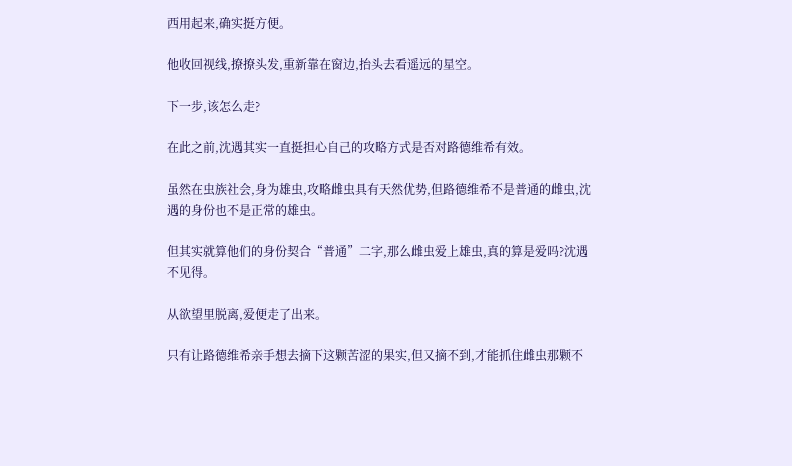西用起来,确实挺方便。

他收回视线,撩撩头发,重新靠在窗边,抬头去看遥远的星空。

下一步,该怎么走?

在此之前,沈遇其实一直挺担心自己的攻略方式是否对路德维希有效。

虽然在虫族社会,身为雄虫,攻略雌虫具有天然优势,但路德维希不是普通的雌虫,沈遇的身份也不是正常的雄虫。

但其实就算他们的身份契合“普通”二字,那么雌虫爱上雄虫,真的算是爱吗?沈遇不见得。

从欲望里脱离,爱便走了出来。

只有让路德维希亲手想去摘下这颗苦涩的果实,但又摘不到,才能抓住雌虫那颗不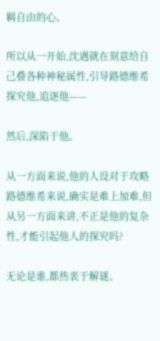羁自由的心。

所以从一开始,沈遇就在刻意给自己叠各种神秘属性,引导路德维希探究他,追逐他——

然后,深陷于他。

从一方面来说,他的人设对于攻略路德维希来说,确实是难上加难,但从另一方面来讲,不正是他的复杂性,才能引起他人的探究吗?

无论是谁,都热衷于解谜。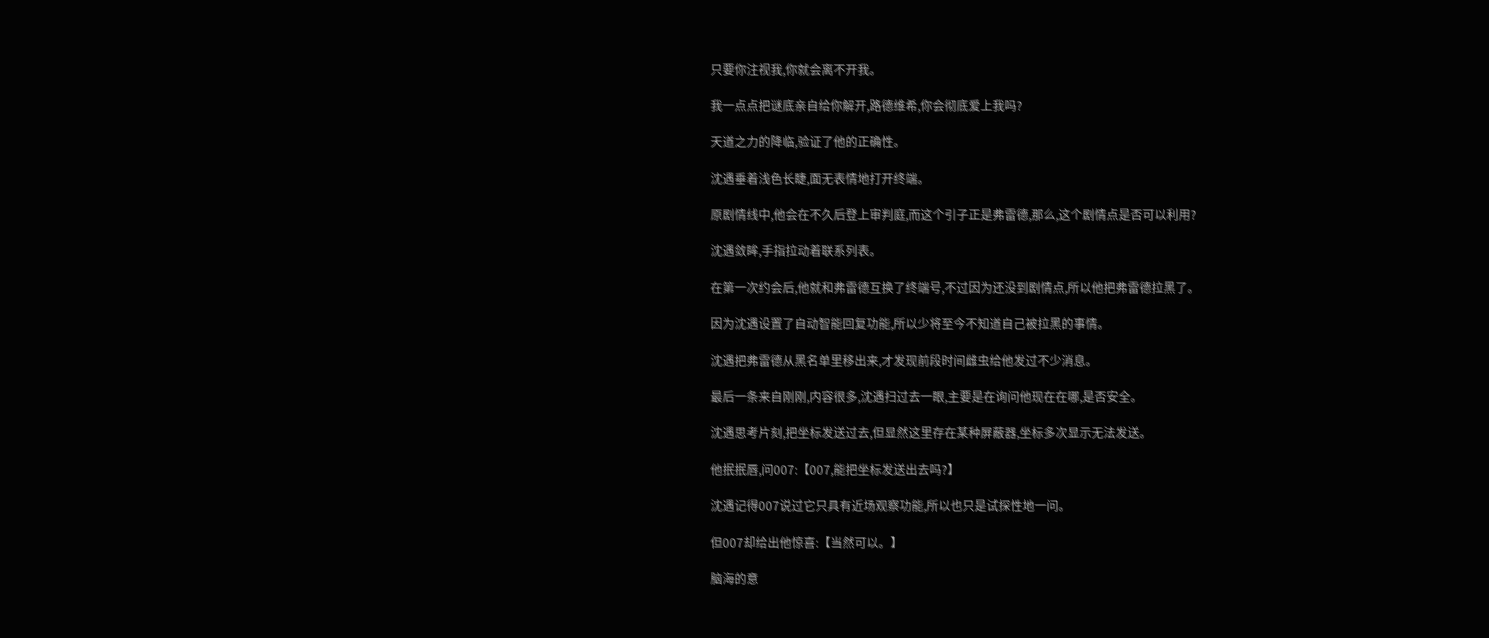只要你注视我,你就会离不开我。

我一点点把谜底亲自给你解开,路德维希,你会彻底爱上我吗?

天道之力的降临,验证了他的正确性。

沈遇垂着浅色长睫,面无表情地打开终端。

原剧情线中,他会在不久后登上审判庭,而这个引子正是弗雷德,那么,这个剧情点是否可以利用?

沈遇敛眸,手指拉动着联系列表。

在第一次约会后,他就和弗雷德互换了终端号,不过因为还没到剧情点,所以他把弗雷德拉黑了。

因为沈遇设置了自动智能回复功能,所以少将至今不知道自己被拉黑的事情。

沈遇把弗雷德从黑名单里移出来,才发现前段时间雌虫给他发过不少消息。

最后一条来自刚刚,内容很多,沈遇扫过去一眼,主要是在询问他现在在哪,是否安全。

沈遇思考片刻,把坐标发送过去,但显然这里存在某种屏蔽器,坐标多次显示无法发送。

他抿抿唇,问007:【007,能把坐标发送出去吗?】

沈遇记得007说过它只具有近场观察功能,所以也只是试探性地一问。

但007却给出他惊喜:【当然可以。】

脑海的意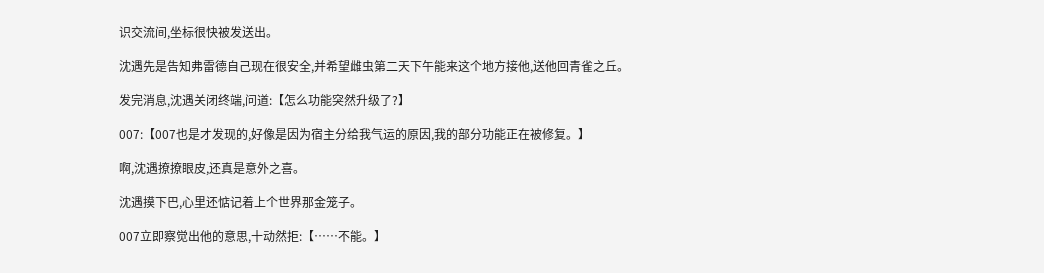识交流间,坐标很快被发送出。

沈遇先是告知弗雷德自己现在很安全,并希望雌虫第二天下午能来这个地方接他,送他回青雀之丘。

发完消息,沈遇关闭终端,问道:【怎么功能突然升级了?】

007:【007也是才发现的,好像是因为宿主分给我气运的原因,我的部分功能正在被修复。】

啊,沈遇撩撩眼皮,还真是意外之喜。

沈遇摸下巴,心里还惦记着上个世界那金笼子。

007立即察觉出他的意思,十动然拒:【……不能。】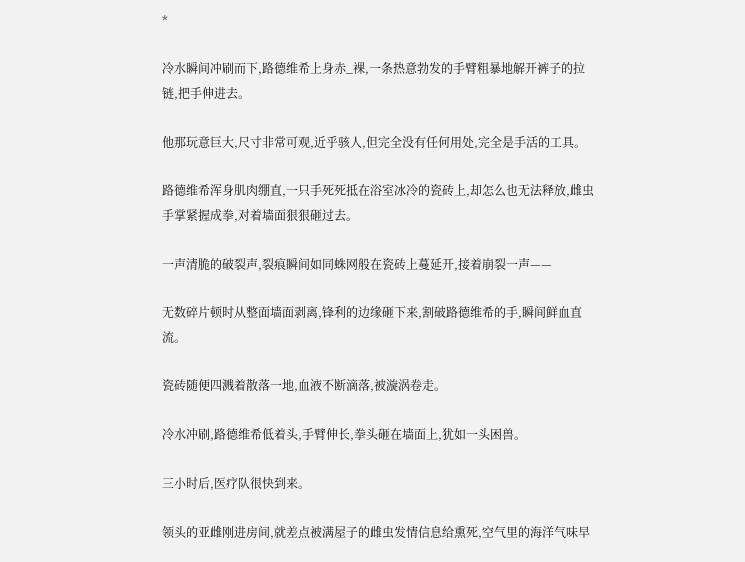*

冷水瞬间冲刷而下,路德维希上身赤_裸,一条热意勃发的手臂粗暴地解开裤子的拉链,把手伸进去。

他那玩意巨大,尺寸非常可观,近乎骇人,但完全没有任何用处,完全是手活的工具。

路德维希浑身肌肉绷直,一只手死死抵在浴室冰冷的瓷砖上,却怎么也无法释放,雌虫手掌紧握成拳,对着墙面狠狠砸过去。

一声清脆的破裂声,裂痕瞬间如同蛛网般在瓷砖上蔓延开,接着崩裂一声——

无数碎片顿时从整面墙面剥离,锋利的边缘砸下来,割破路德维希的手,瞬间鲜血直流。

瓷砖随便四溅着散落一地,血液不断滴落,被漩涡卷走。

冷水冲刷,路德维希低着头,手臂伸长,拳头砸在墙面上,犹如一头困兽。

三小时后,医疗队很快到来。

领头的亚雌刚进房间,就差点被满屋子的雌虫发情信息给熏死,空气里的海洋气味早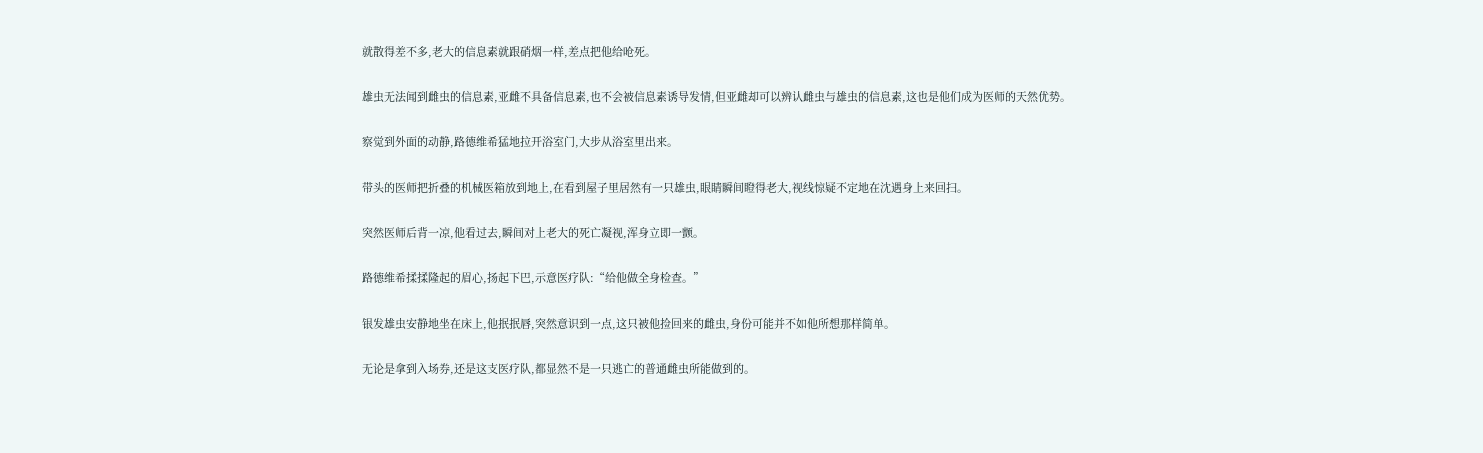就散得差不多,老大的信息素就跟硝烟一样,差点把他给呛死。

雄虫无法闻到雌虫的信息素,亚雌不具备信息素,也不会被信息素诱导发情,但亚雌却可以辨认雌虫与雄虫的信息素,这也是他们成为医师的天然优势。

察觉到外面的动静,路德维希猛地拉开浴室门,大步从浴室里出来。

带头的医师把折叠的机械医箱放到地上,在看到屋子里居然有一只雄虫,眼睛瞬间瞪得老大,视线惊疑不定地在沈遇身上来回扫。

突然医师后背一凉,他看过去,瞬间对上老大的死亡凝视,浑身立即一颤。

路德维希揉揉隆起的眉心,扬起下巴,示意医疗队:“给他做全身检查。”

银发雄虫安静地坐在床上,他抿抿唇,突然意识到一点,这只被他捡回来的雌虫,身份可能并不如他所想那样简单。

无论是拿到入场券,还是这支医疗队,都显然不是一只逃亡的普通雌虫所能做到的。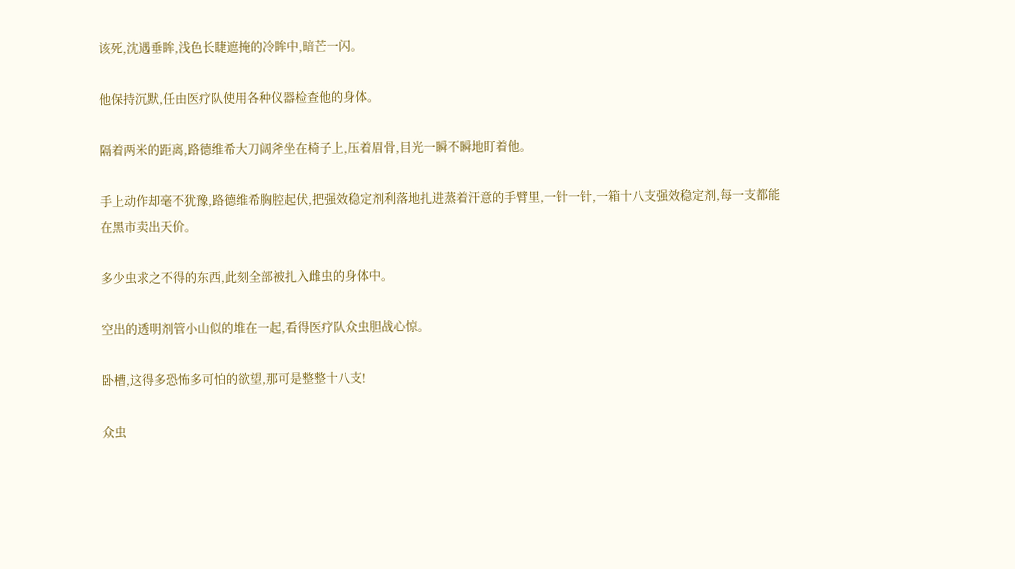该死,沈遇垂眸,浅色长睫遮掩的冷眸中,暗芒一闪。

他保持沉默,任由医疗队使用各种仪器检查他的身体。

隔着两米的距离,路德维希大刀阔斧坐在椅子上,压着眉骨,目光一瞬不瞬地盯着他。

手上动作却毫不犹豫,路德维希胸腔起伏,把强效稳定剂利落地扎进蒸着汗意的手臂里,一针一针,一箱十八支强效稳定剂,每一支都能在黑市卖出天价。

多少虫求之不得的东西,此刻全部被扎入雌虫的身体中。

空出的透明剂管小山似的堆在一起,看得医疗队众虫胆战心惊。

卧槽,这得多恐怖多可怕的欲望,那可是整整十八支!

众虫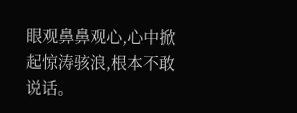眼观鼻鼻观心,心中掀起惊涛骇浪,根本不敢说话。